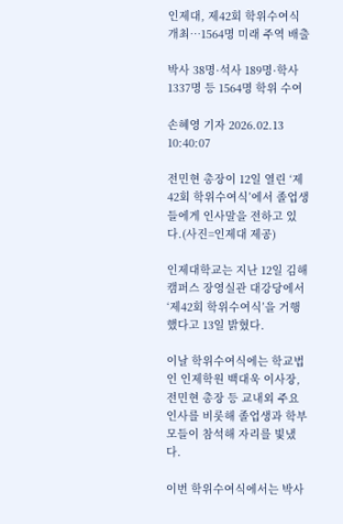인제대, 제42회 학위수여식 개최…1564명 미래 주역 배출

박사 38명·석사 189명·학사 1337명 등 1564명 학위 수여

손혜영 기자 2026.02.13 10:40:07

전민현 총장이 12일 열린 ‘제42회 학위수여식’에서 졸업생들에게 인사말을 전하고 있다.(사진=인제대 제공)

인제대학교는 지난 12일 김해캠퍼스 장영실관 대강당에서 ‘제42회 학위수여식’을 거행했다고 13일 밝혔다.

이날 학위수여식에는 학교법인 인제학원 백대욱 이사장, 전민현 총장 등 교내외 주요 인사를 비롯해 졸업생과 학부모들이 참석해 자리를 빛냈다.

이번 학위수여식에서는 박사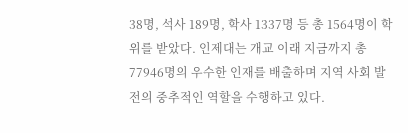38명, 석사 189명, 학사 1337명 등 총 1564명이 학위를 받았다. 인제대는 개교 이래 지금까지 총 77946명의 우수한 인재를 배출하며 지역 사회 발전의 중추적인 역할을 수행하고 있다.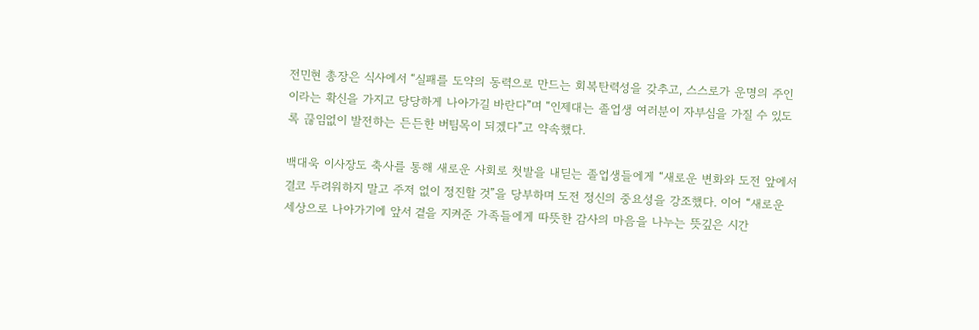전민현 총장은 식사에서 “실패를 도약의 동력으로 만드는 회복탄력성을 갖추고, 스스로가 운명의 주인이라는 확신을 가지고 당당하게 나아가길 바란다”며 “인제대는 졸업생 여러분이 자부심을 가질 수 있도록 끊임없이 발전하는 든든한 버팀목이 되겠다”고 약속했다.

백대욱 이사장도 축사를 통해 새로운 사회로 첫발을 내딛는 졸업생들에게 “새로운 변화와 도전 앞에서 결코 두려워하지 말고 주저 없이 정진할 것”을 당부하며 도전 정신의 중요성을 강조했다. 이어 “새로운 세상으로 나아가기에 앞서 곁을 지켜준 가족들에게 따뜻한 감사의 마음을 나누는 뜻깊은 시간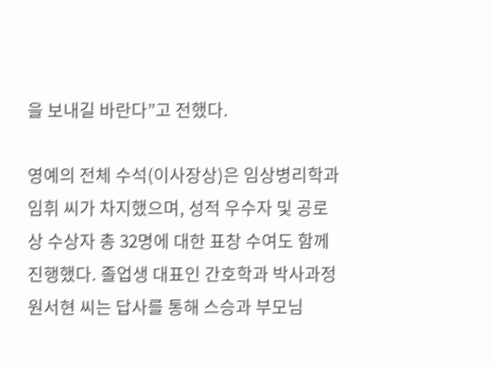을 보내길 바란다”고 전했다.

영예의 전체 수석(이사장상)은 임상병리학과 임휘 씨가 차지했으며, 성적 우수자 및 공로상 수상자 총 32명에 대한 표창 수여도 함께 진행했다. 졸업생 대표인 간호학과 박사과정 원서현 씨는 답사를 통해 스승과 부모님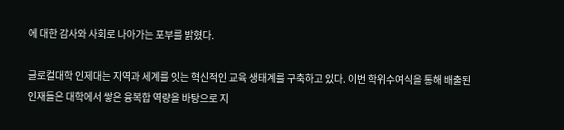에 대한 감사와 사회로 나아가는 포부를 밝혔다.

글로컬대학 인제대는 지역과 세계를 잇는 혁신적인 교육 생태계를 구축하고 있다. 이번 학위수여식을 통해 배출된 인재들은 대학에서 쌓은 융복합 역량을 바탕으로 지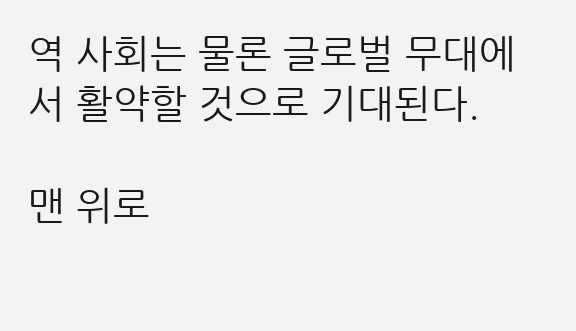역 사회는 물론 글로벌 무대에서 활약할 것으로 기대된다.

맨 위로